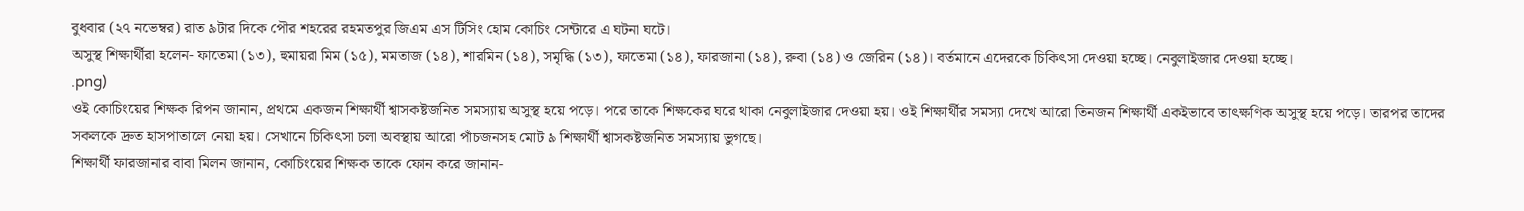বুধবার (২৭ নভেম্বর) রাত ৯টার দিকে পৌর শহরের রহমতপুর জিএম এস টিসিং হোম কোচিং সেন্টারে এ ঘটনা ঘটে।
অসুস্থ শিক্ষার্থীরা হলেন- ফাতেমা (১৩), হুমায়রা মিম (১৫), মমতাজ (১৪), শারমিন (১৪), সমৃদ্ধি (১৩), ফাতেমা (১৪), ফারজানা (১৪), রুবা (১৪) ও জেরিন (১৪)। বর্তমানে এদেরকে চিকিৎসা দেওয়া হচ্ছে। নেবুলাইজার দেওয়া হচ্ছে।
.png)
ওই কোচিংয়ের শিক্ষক রিপন জানান, প্রথমে একজন শিক্ষার্থী শ্বাসকষ্টজনিত সমস্যায় অসুস্থ হয়ে পড়ে। পরে তাকে শিক্ষকের ঘরে থাকা নেবুলাইজার দেওয়া হয়। ওই শিক্ষার্থীর সমস্যা দেখে আরো তিনজন শিক্ষার্থী একইভাবে তাৎক্ষণিক অসুস্থ হয়ে পড়ে। তারপর তাদের সকলকে দ্রুত হাসপাতালে নেয়া হয়। সেখানে চিকিৎসা চলা অবস্থায় আরো পাঁচজনসহ মোট ৯ শিক্ষার্থী শ্বাসকষ্টজনিত সমস্যায় ভুগছে।
শিক্ষার্থী ফারজানার বাবা মিলন জানান, কোচিংয়ের শিক্ষক তাকে ফোন করে জানান-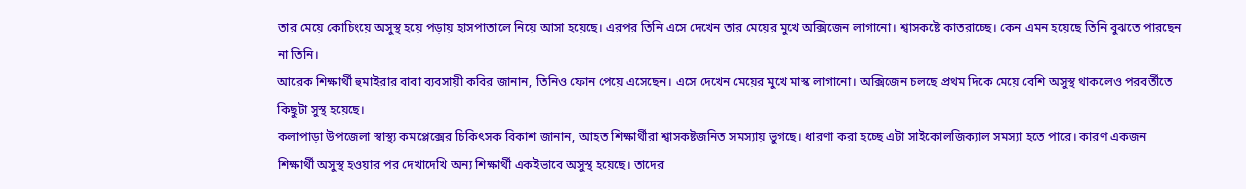তার মেয়ে কোচিংয়ে অসুস্থ হয়ে পড়ায় হাসপাতালে নিয়ে আসা হয়েছে। এরপর তিনি এসে দেখেন তার মেয়ের মুখে অক্সিজেন লাগানো। শ্বাসকষ্টে কাতরাচ্ছে। কেন এমন হয়েছে তিনি বুঝতে পারছেন না তিনি।
আরেক শিক্ষার্থী হুমাইরার বাবা ব্যবসায়ী কবির জানান, তিনিও ফোন পেয়ে এসেছেন। এসে দেখেন মেয়ের মুখে মাস্ক লাগানো। অক্সিজেন চলছে প্রথম দিকে মেয়ে বেশি অসুস্থ থাকলেও পরবর্তীতে কিছুটা সুস্থ হয়েছে।
কলাপাড়া উপজেলা স্বাস্থ্য কমপ্লেক্সের চিকিৎসক বিকাশ জানান, আহত শিক্ষার্থীরা শ্বাসকষ্টজনিত সমস্যায় ভুগছে। ধারণা করা হচ্ছে এটা সাইকোলজিক্যাল সমস্যা হতে পারে। কারণ একজন শিক্ষার্থী অসুস্থ হওয়ার পর দেখাদেখি অন্য শিক্ষার্থী একইভাবে অসুস্থ হয়েছে। তাদের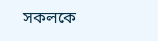সকলকে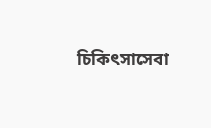চিকিৎসাসেবা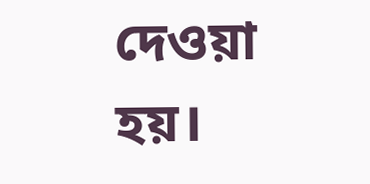দেওয়া হয়।